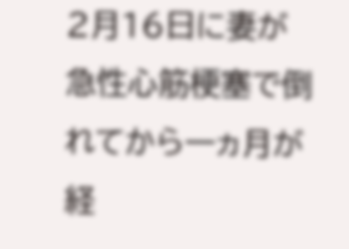2月16日に妻が急性心筋梗塞で倒れてから一ヵ月が経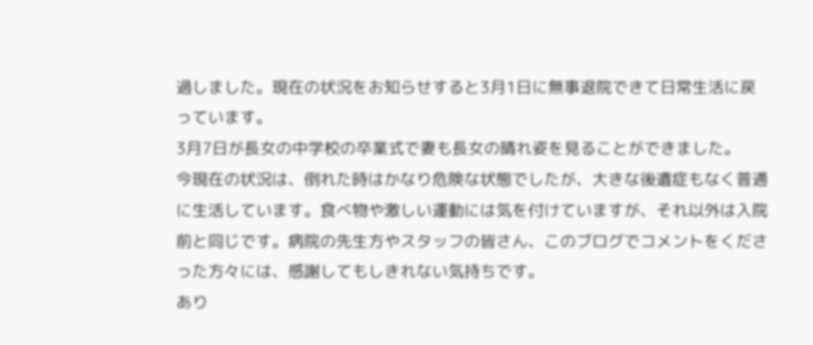過しました。現在の状況をお知らせすると3月1日に無事退院できて日常生活に戻っています。
3月7日が長女の中学校の卒業式で妻も長女の晴れ姿を見ることができました。
今現在の状況は、倒れた時はかなり危険な状態でしたが、大きな後遺症もなく普通に生活しています。食べ物や激しい運動には気を付けていますが、それ以外は入院前と同じです。病院の先生方やスタッフの皆さん、このブログでコメントをくださった方々には、感謝してもしきれない気持ちです。
あり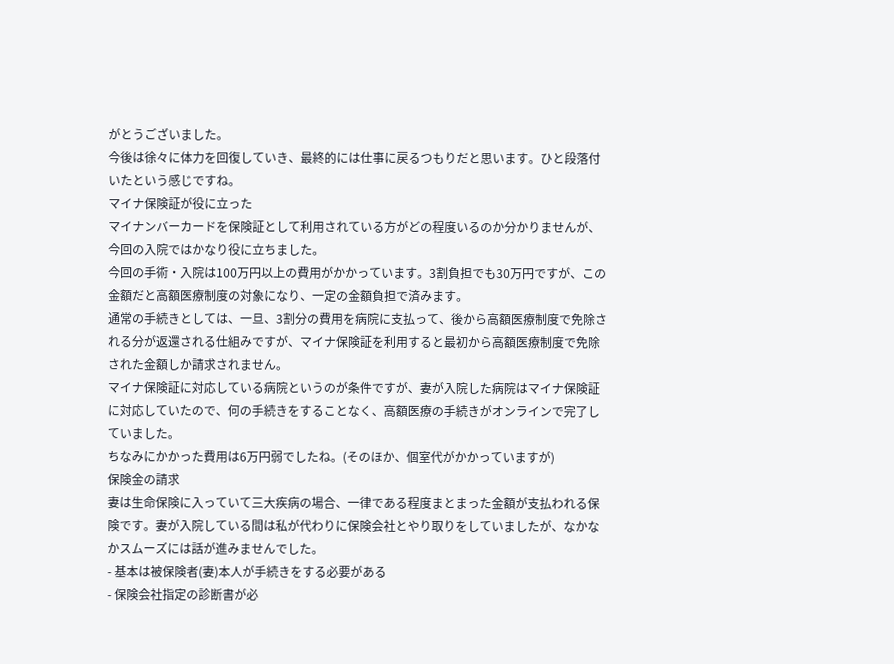がとうございました。
今後は徐々に体力を回復していき、最終的には仕事に戻るつもりだと思います。ひと段落付いたという感じですね。
マイナ保険証が役に立った
マイナンバーカードを保険証として利用されている方がどの程度いるのか分かりませんが、今回の入院ではかなり役に立ちました。
今回の手術・入院は100万円以上の費用がかかっています。3割負担でも30万円ですが、この金額だと高額医療制度の対象になり、一定の金額負担で済みます。
通常の手続きとしては、一旦、3割分の費用を病院に支払って、後から高額医療制度で免除される分が返還される仕組みですが、マイナ保険証を利用すると最初から高額医療制度で免除された金額しか請求されません。
マイナ保険証に対応している病院というのが条件ですが、妻が入院した病院はマイナ保険証に対応していたので、何の手続きをすることなく、高額医療の手続きがオンラインで完了していました。
ちなみにかかった費用は6万円弱でしたね。(そのほか、個室代がかかっていますが)
保険金の請求
妻は生命保険に入っていて三大疾病の場合、一律である程度まとまった金額が支払われる保険です。妻が入院している間は私が代わりに保険会社とやり取りをしていましたが、なかなかスムーズには話が進みませんでした。
- 基本は被保険者(妻)本人が手続きをする必要がある
- 保険会社指定の診断書が必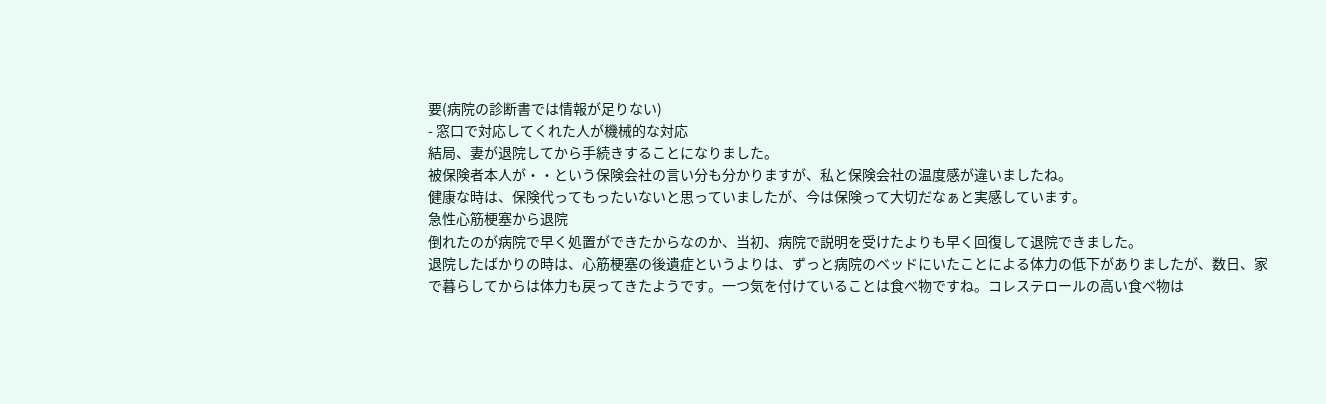要(病院の診断書では情報が足りない)
- 窓口で対応してくれた人が機械的な対応
結局、妻が退院してから手続きすることになりました。
被保険者本人が・・という保険会社の言い分も分かりますが、私と保険会社の温度感が違いましたね。
健康な時は、保険代ってもったいないと思っていましたが、今は保険って大切だなぁと実感しています。
急性心筋梗塞から退院
倒れたのが病院で早く処置ができたからなのか、当初、病院で説明を受けたよりも早く回復して退院できました。
退院したばかりの時は、心筋梗塞の後遺症というよりは、ずっと病院のベッドにいたことによる体力の低下がありましたが、数日、家で暮らしてからは体力も戻ってきたようです。一つ気を付けていることは食べ物ですね。コレステロールの高い食べ物は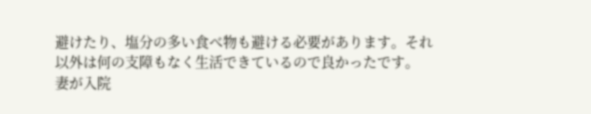避けたり、塩分の多い食べ物も避ける必要があります。それ以外は何の支障もなく生活できているので良かったです。
妻が入院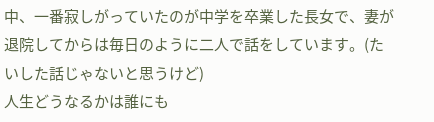中、一番寂しがっていたのが中学を卒業した長女で、妻が退院してからは毎日のように二人で話をしています。(たいした話じゃないと思うけど)
人生どうなるかは誰にも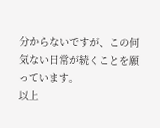分からないですが、この何気ない日常が続くことを願っています。
以上